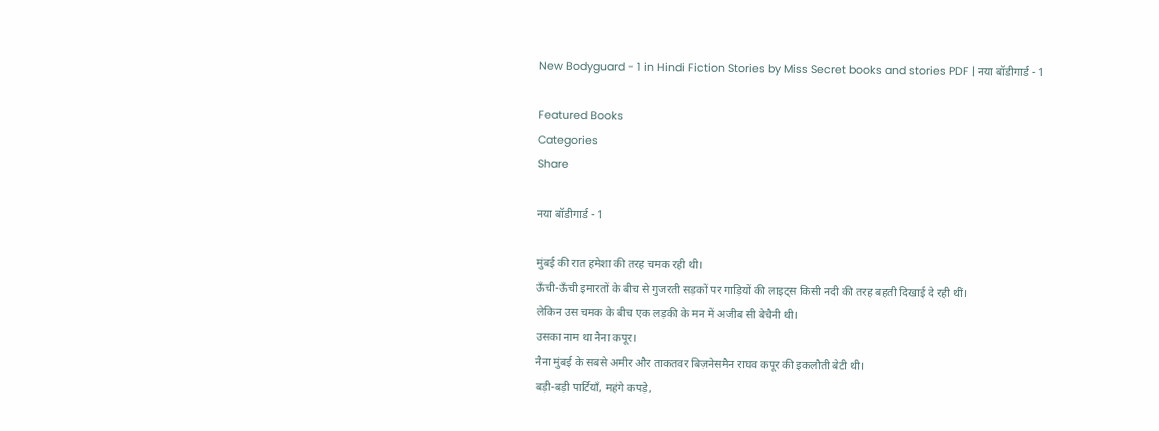New Bodyguard - 1 in Hindi Fiction Stories by Miss Secret books and stories PDF | नया बॉडीगार्ड - 1

Featured Books
Categories
Share

नया बॉडीगार्ड - 1

मुंबई की रात हमेशा की तरह चमक रही थी।
ऊँची-ऊँची इमारतों के बीच से गुजरती सड़कों पर गाड़ियों की लाइट्स किसी नदी की तरह बहती दिखाई दे रही थीं।
लेकिन उस चमक के बीच एक लड़की के मन में अजीब सी बेचैनी थी।
उसका नाम था नैना कपूर।
नैना मुंबई के सबसे अमीर और ताकतवर बिज़नेसमैन राघव कपूर की इकलौती बेटी थी।
बड़ी-बड़ी पार्टियाँ, महंगे कपड़े,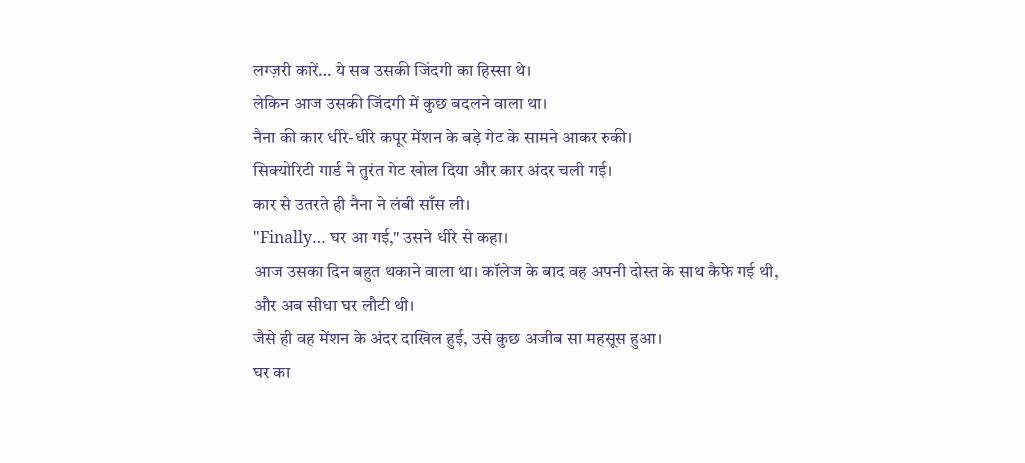लग्ज़री कारें… ये सब उसकी जिंदगी का हिस्सा थे।
लेकिन आज उसकी जिंदगी में कुछ बदलने वाला था।
नैना की कार धीरे-धीरे कपूर मेंशन के बड़े गेट के सामने आकर रुकी।
सिक्योरिटी गार्ड ने तुरंत गेट खोल दिया और कार अंदर चली गई।
कार से उतरते ही नैना ने लंबी साँस ली।
"Finally… घर आ गई," उसने धीरे से कहा।
आज उसका दिन बहुत थकाने वाला था। कॉलेज के बाद वह अपनी दोस्त के साथ कैफे गई थी, और अब सीधा घर लौटी थी।
जैसे ही वह मेंशन के अंदर दाखिल हुई, उसे कुछ अजीब सा महसूस हुआ।
घर का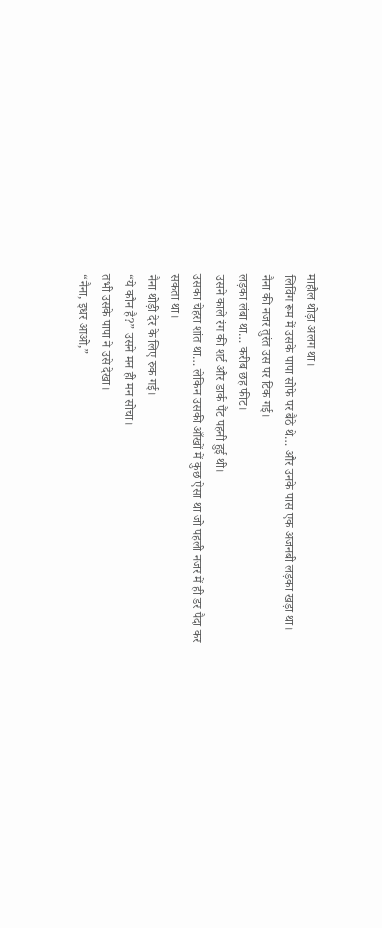माहौल थोड़ा अलग था।
लिविंग रूम में उसके पापा सोफे पर बैठे थे… और उनके पास एक अजनबी लड़का खड़ा था।
नैना की नजर तुरंत उस पर टिक गई।
लड़का लंबा था… करीब छह फीट।
उसने काले रंग की शर्ट और डार्क पैंट पहनी हुई थी।
उसका चेहरा शांत था… लेकिन उसकी आँखों में कुछ ऐसा था जो पहली नजर में ही डर पैदा कर सकता था।
नैना थोड़ी देर के लिए रुक गई।
“ये कौन है?” उसने मन ही मन सोचा।
तभी उसके पापा ने उसे देखा।
“नैना, इधर आओ,”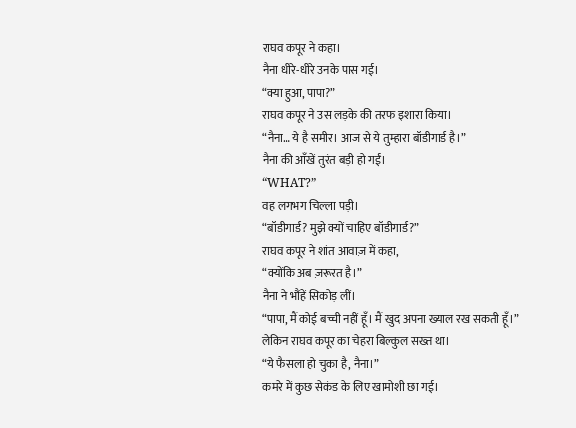राघव कपूर ने कहा।
नैना धीरे-धीरे उनके पास गई।
“क्या हुआ, पापा?”
राघव कपूर ने उस लड़के की तरफ इशारा किया।
“नैना… ये है समीर। आज से ये तुम्हारा बॉडीगार्ड है।”
नैना की आँखें तुरंत बड़ी हो गईं।
“WHAT?”
वह लगभग चिल्ला पड़ी।
“बॉडीगार्ड? मुझे क्यों चाहिए बॉडीगार्ड?”
राघव कपूर ने शांत आवाज़ में कहा,
“क्योंकि अब ज़रूरत है।”
नैना ने भौंहें सिकोड़ लीं।
“पापा, मैं कोई बच्ची नहीं हूँ। मैं खुद अपना ख्याल रख सकती हूँ।”
लेकिन राघव कपूर का चेहरा बिल्कुल सख्त था।
“ये फैसला हो चुका है, नैना।”
कमरे में कुछ सेकंड के लिए खामोशी छा गई।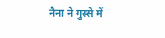नैना ने गुस्से में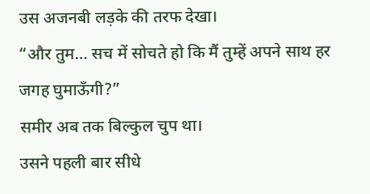उस अजनबी लड़के की तरफ देखा।
“और तुम… सच में सोचते हो कि मैं तुम्हें अपने साथ हर जगह घुमाऊँगी?”
समीर अब तक बिल्कुल चुप था।
उसने पहली बार सीधे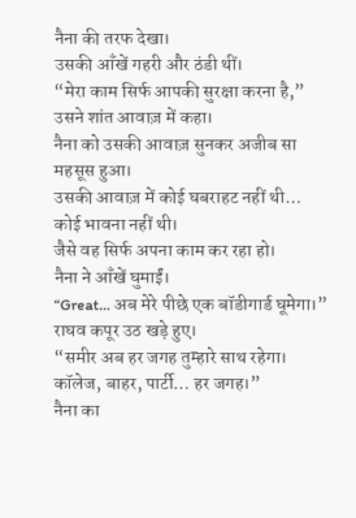नैना की तरफ देखा।
उसकी आँखें गहरी और ठंडी थीं।
“मेरा काम सिर्फ आपकी सुरक्षा करना है,” उसने शांत आवाज़ में कहा।
नैना को उसकी आवाज़ सुनकर अजीब सा महसूस हुआ।
उसकी आवाज़ में कोई घबराहट नहीं थी… कोई भावना नहीं थी।
जैसे वह सिर्फ अपना काम कर रहा हो।
नैना ने आँखें घुमाईं।
“Great… अब मेरे पीछे एक बॉडीगार्ड घूमेगा।”
राघव कपूर उठ खड़े हुए।
“समीर अब हर जगह तुम्हारे साथ रहेगा। कॉलेज, बाहर, पार्टी… हर जगह।”
नैना का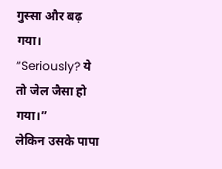गुस्सा और बढ़ गया।
“Seriously? ये तो जेल जैसा हो गया।”
लेकिन उसके पापा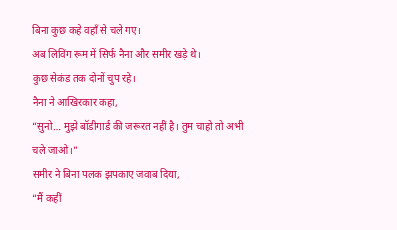बिना कुछ कहे वहाँ से चले गए।
अब लिविंग रूम में सिर्फ नैना और समीर खड़े थे।
कुछ सेकंड तक दोनों चुप रहे।
नैना ने आखिरकार कहा,
“सुनो… मुझे बॉडीगार्ड की जरूरत नहीं है। तुम चाहो तो अभी चले जाओ।”
समीर ने बिना पलक झपकाए जवाब दिया,
“मैं कहीं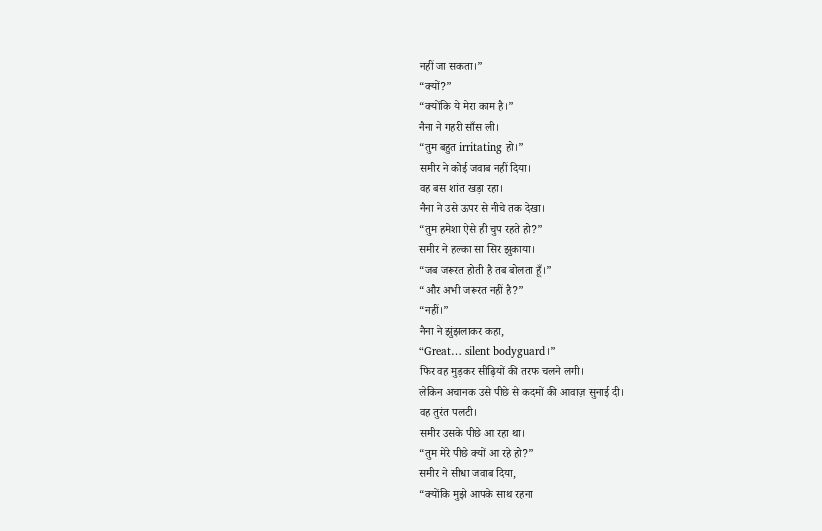नहीं जा सकता।”
“क्यों?”
“क्योंकि ये मेरा काम है।”
नैना ने गहरी साँस ली।
“तुम बहुत irritating हो।”
समीर ने कोई जवाब नहीं दिया।
वह बस शांत खड़ा रहा।
नैना ने उसे ऊपर से नीचे तक देखा।
“तुम हमेशा ऐसे ही चुप रहते हो?”
समीर ने हल्का सा सिर झुकाया।
“जब जरूरत होती है तब बोलता हूँ।”
“और अभी जरूरत नहीं है?”
“नहीं।”
नैना ने झुंझलाकर कहा,
“Great… silent bodyguard।”
फिर वह मुड़कर सीढ़ियों की तरफ चलने लगी।
लेकिन अचानक उसे पीछे से कदमों की आवाज़ सुनाई दी।
वह तुरंत पलटी।
समीर उसके पीछे आ रहा था।
“तुम मेरे पीछे क्यों आ रहे हो?”
समीर ने सीधा जवाब दिया,
“क्योंकि मुझे आपके साथ रहना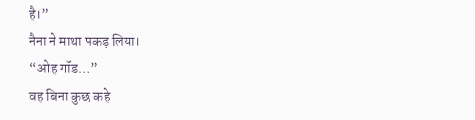है।”
नैना ने माथा पकड़ लिया।
“ओह गॉड…”
वह बिना कुछ कहे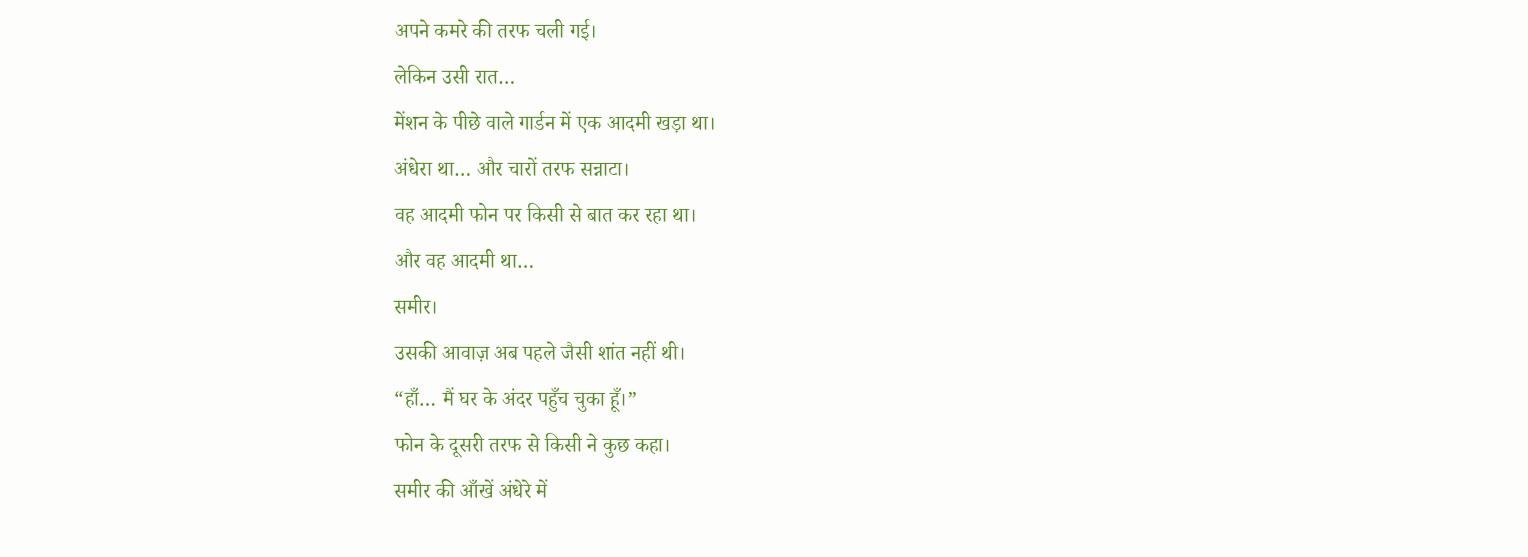अपने कमरे की तरफ चली गई।
लेकिन उसी रात…
मेंशन के पीछे वाले गार्डन में एक आदमी खड़ा था।
अंधेरा था… और चारों तरफ सन्नाटा।
वह आदमी फोन पर किसी से बात कर रहा था।
और वह आदमी था…
समीर।
उसकी आवाज़ अब पहले जैसी शांत नहीं थी।
“हाँ… मैं घर के अंदर पहुँच चुका हूँ।”
फोन के दूसरी तरफ से किसी ने कुछ कहा।
समीर की आँखें अंधेरे में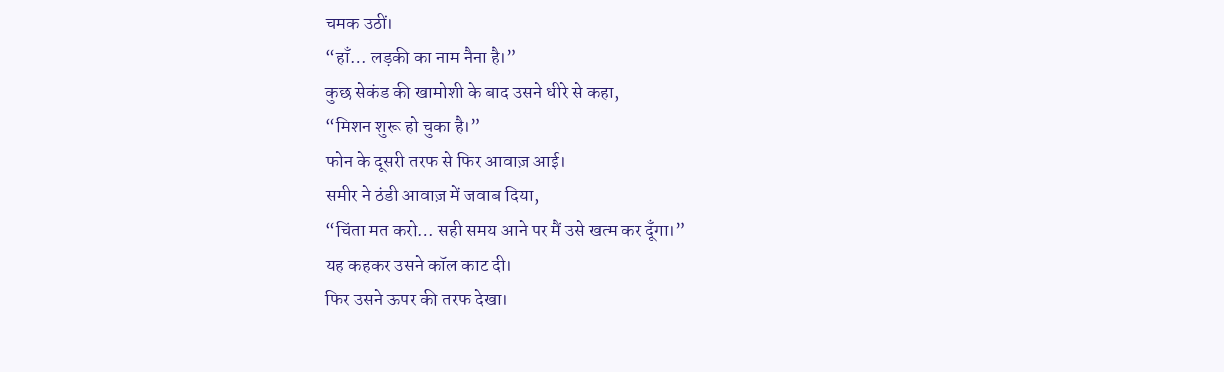चमक उठीं।
“हाँ… लड़की का नाम नैना है।”
कुछ सेकंड की खामोशी के बाद उसने धीरे से कहा,
“मिशन शुरू हो चुका है।”
फोन के दूसरी तरफ से फिर आवाज़ आई।
समीर ने ठंडी आवाज़ में जवाब दिया,
“चिंता मत करो… सही समय आने पर मैं उसे खत्म कर दूँगा।”
यह कहकर उसने कॉल काट दी।
फिर उसने ऊपर की तरफ देखा।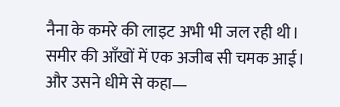नैना के कमरे की लाइट अभी भी जल रही थी।
समीर की आँखों में एक अजीब सी चमक आई।
और उसने धीमे से कहा—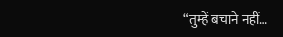“तुम्हें बचाने नहीं…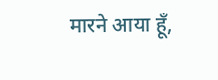मारने आया हूँ,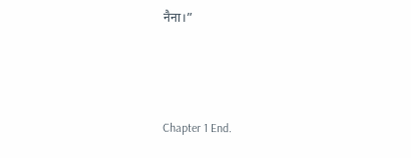नैना।”



Chapter 1 End.